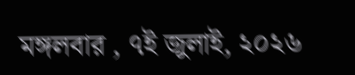মঙ্গলবার , ৭ই জুলাই, ২০২৬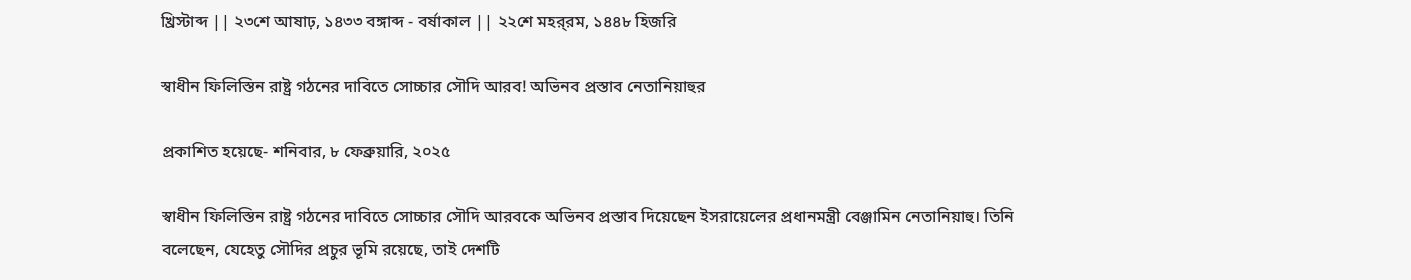খ্রিস্টাব্দ || ২৩শে আষাঢ়, ১৪৩৩ বঙ্গাব্দ - বর্ষাকাল || ২২শে মহর্‌রম, ১৪৪৮ হিজরি

স্বাধীন ফিলিস্তিন রাষ্ট্র গঠনের দাবিতে সোচ্চার সৌদি আরব! অভিনব প্রস্তাব নেতানিয়াহুর

প্রকাশিত হয়েছে- শনিবার, ৮ ফেব্রুয়ারি, ২০২৫

স্বাধীন ফিলিস্তিন রাষ্ট্র গঠনের দাবিতে সোচ্চার সৌদি আরবকে অভিনব প্রস্তাব দিয়েছেন ইসরায়েলের প্রধানমন্ত্রী বেঞ্জামিন নেতানিয়াহু। তিনি বলেছেন, যেহেতু সৌদির প্রচুর ভূমি রয়েছে, তাই দেশটি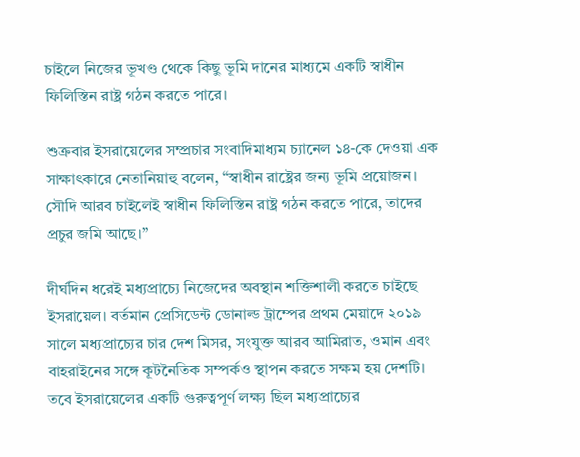চাইলে নিজের ভূখণ্ড থেকে কিছু ভূমি দানের মাধ্যমে একটি স্বাধীন ফিলিস্তিন রাষ্ট্র গঠন করতে পারে।

শুক্রবার ইসরায়েলের সম্প্রচার সংবাদিমাধ্যম চ্যানেল ১৪-কে দেওয়া এক সাক্ষাৎকারে নেতানিয়াহু বলেন, “স্বাধীন রাষ্ট্রের জন্য ভূমি প্রয়োজন। সৌদি আরব চাইলেই স্বাধীন ফিলিস্তিন রাষ্ট্র গঠন করতে পারে, তাদের প্রচুর জমি আছে।”

দীর্ঘদিন ধরেই মধ্যপ্রাচ্যে নিজেদের অবস্থান শক্তিশালী করতে চাইছে ইসরায়েল। বর্তমান প্রেসিডেন্ট ডোনাল্ড ট্রাম্পের প্রথম মেয়াদে ২০১৯ সালে মধ্যপ্রাচ্যের চার দেশ মিসর, সংযুক্ত আরব আমিরাত, ওমান এবং বাহরাইনের সঙ্গে কূটনৈতিক সম্পর্কও স্থাপন করতে সক্ষম হয় দেশটি। তবে ইসরায়েলের একটি গুরুত্বপূর্ণ লক্ষ্য ছিল মধ্যপ্রাচ্যের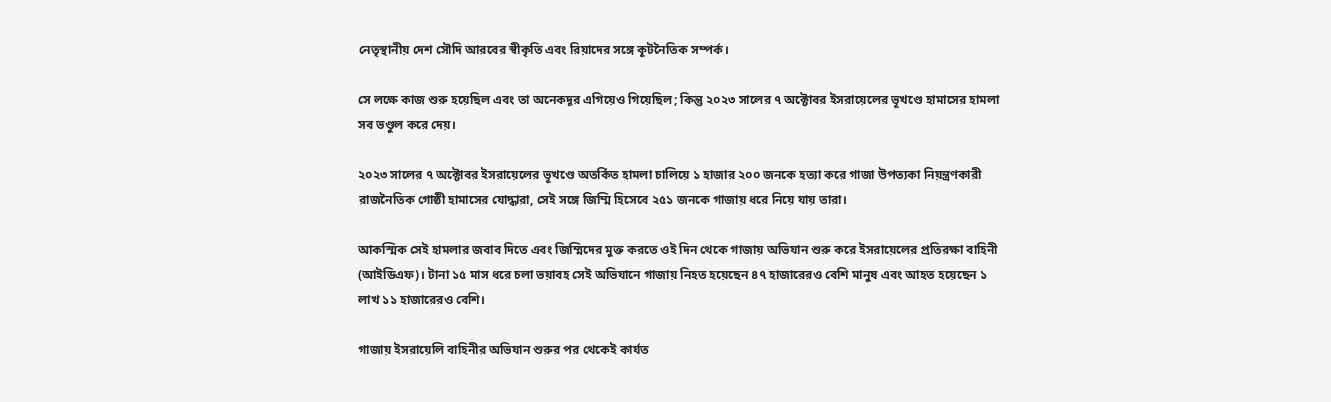নেতৃস্থানীয় দেশ সৌদি আরবের স্বীকৃতি এবং রিয়াদের সঙ্গে কূটনৈতিক সম্পর্ক।

সে লক্ষে কাজ শুরু হয়েছিল এবং তা অনেকদূর এগিয়েও গিয়েছিল; কিন্তু ২০২৩ সালের ৭ অক্টোবর ইসরায়েলের ভূখণ্ডে হামাসের হামলা সব ভণ্ডুল করে দেয়।

২০২৩ সালের ৭ অক্টোবর ইসরায়েলের ভূখণ্ডে অতর্কিত হামলা চালিয়ে ১ হাজার ২০০ জনকে হত্যা করে গাজা উপত্যকা নিয়ন্ত্রণকারী রাজনৈতিক গোষ্ঠী হামাসের যোদ্ধারা, সেই সঙ্গে জিম্মি হিসেবে ২৫১ জনকে গাজায় ধরে নিয়ে যায় তারা।

আকস্মিক সেই হামলার জবাব দিতে এবং জিম্মিদের মুক্ত করতে ওই দিন থেকে গাজায় অভিযান শুরু করে ইসরায়েলের প্রতিরক্ষা বাহিনী (আইডিএফ)। টানা ১৫ মাস ধরে চলা ভয়াবহ সেই অভিযানে গাজায় নিহত হয়েছেন ৪৭ হাজারেরও বেশি মানুষ এবং আহত হয়েছেন ১ লাখ ১১ হাজারেরও বেশি।

গাজায় ইসরায়েলি বাহিনীর অভিযান শুরুর পর থেকেই কার্যত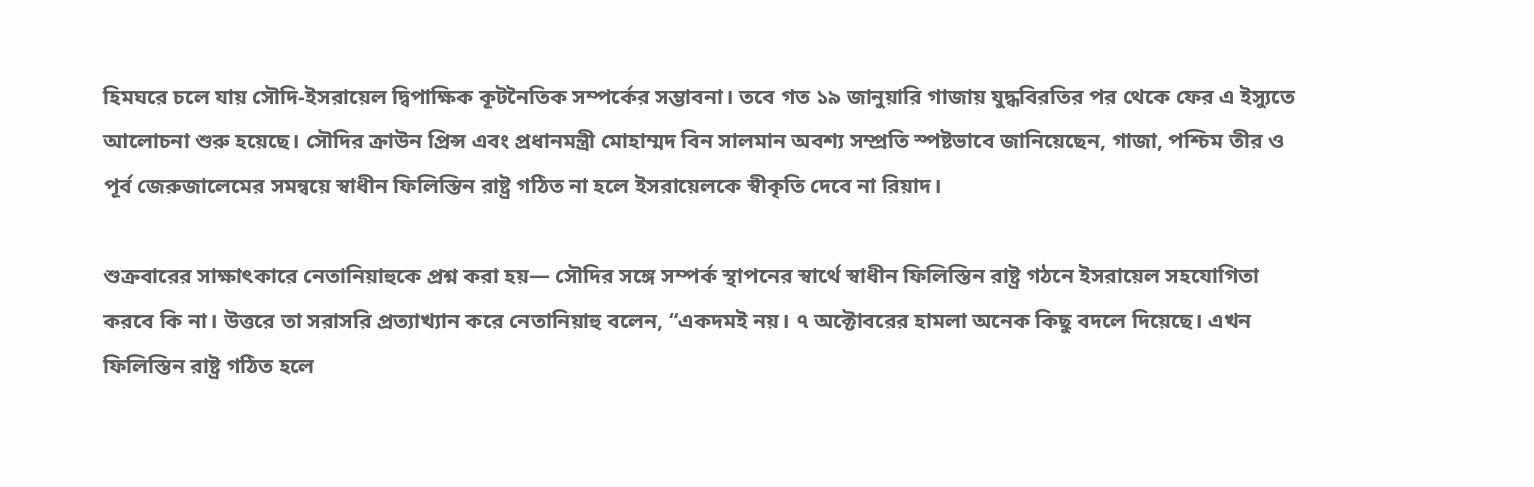হিমঘরে চলে যায় সৌদি-ইসরায়েল দ্বিপাক্ষিক কূটনৈতিক সম্পর্কের সম্ভাবনা। তবে গত ১৯ জানুয়ারি গাজায় যুদ্ধবিরতির পর থেকে ফের এ ইস্যুতে আলোচনা শুরু হয়েছে। সৌদির ক্রাউন প্রিন্স এবং প্রধানমন্ত্রী মোহাম্মদ বিন সালমান অবশ্য সম্প্রতি স্পষ্টভাবে জানিয়েছেন, গাজা, পশ্চিম তীর ও পূর্ব জেরুজালেমের সমন্বয়ে স্বাধীন ফিলিস্তিন রাষ্ট্র গঠিত না হলে ইসরায়েলকে স্বীকৃতি দেবে না রিয়াদ।

শুক্রবারের সাক্ষাৎকারে নেতানিয়াহুকে প্রশ্ন করা হয়— সৌদির সঙ্গে সম্পর্ক স্থাপনের স্বার্থে স্বাধীন ফিলিস্তিন রাষ্ট্র গঠনে ইসরায়েল সহযোগিতা করবে কি না। উত্তরে তা সরাসরি প্রত্যাখ্যান করে নেতানিয়াহু বলেন, “একদমই নয়। ৭ অক্টোবরের হামলা অনেক কিছু বদলে দিয়েছে। এখন ফিলিস্তিন রাষ্ট্র গঠিত হলে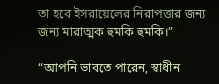তা হবে ইসরায়েলের নিরাপত্তার জন্য জন্য মারাত্মক হুমকি হুমকি।”

“আপনি ভাবতে পারেন, স্বাধীন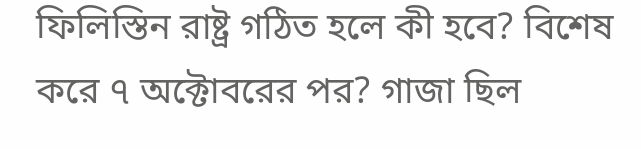ফিলিস্তিন রাষ্ট্র গঠিত হলে কী হবে? বিশেষ করে ৭ অক্টোবরের পর? গাজা ছিল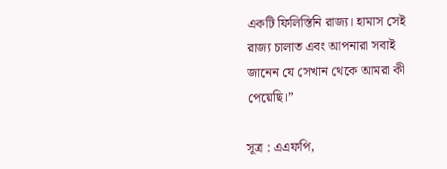একটি ফিলিস্তিনি রাজ্য। হামাস সেই রাজ্য চালাত এবং আপনারা সবাই জানেন যে সেখান থেকে আমরা কী পেয়েছি।”

সূত্র : এএফপি,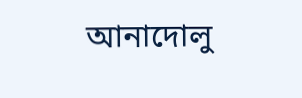আনাদোলু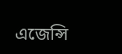এজেন্সি